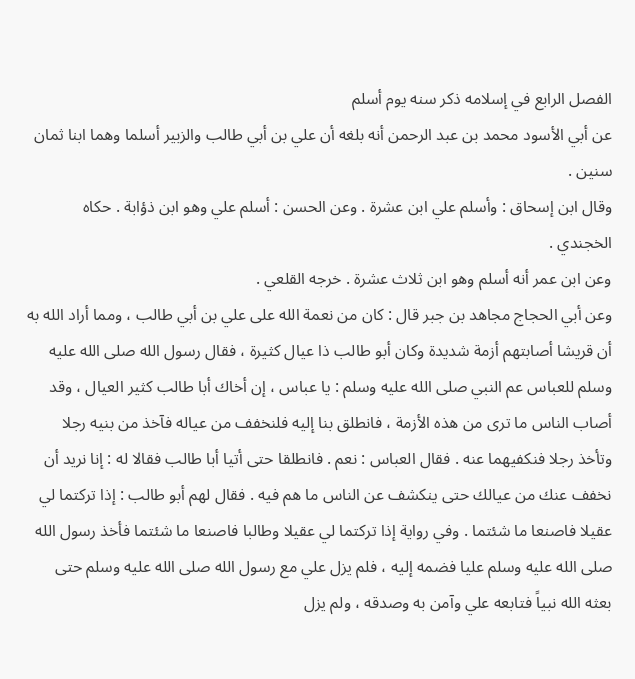الفصل الرابع في إسلامه ذكر سنه يوم أسلم
عن أبي الأسود محمد بن عبد الرحمن أنه بلغه أن علي بن أبي طالب والزبير أسلما وهما ابنا ثمان سنين .
وقال ابن إسحاق : وأسلم علي ابن عشرة . وعن الحسن : أسلم علي وهو ابن ذؤابة . حكاه الخجندي .
وعن ابن عمر أنه أسلم وهو ابن ثلاث عشرة . خرجه القلعي .
وعن أبي الحجاج مجاهد بن جبر قال : كان من نعمة الله على علي بن أبي طالب ، ومما أراد الله به أن قريشا أصابتهم أزمة شديدة وكان أبو طالب ذا عيال كثيرة ، فقال رسول الله صلى الله عليه وسلم للعباس عم النبي صلى الله عليه وسلم : يا عباس ، إن أخاك أبا طالب كثير العيال ، وقد أصاب الناس ما ترى من هذه الأزمة ، فانطلق بنا إليه فلنخفف من عياله فآخذ من بنيه رجلا وتأخذ رجلا فنكفيهما عنه . فقال العباس : نعم . فانطلقا حتى أتيا أبا طالب فقالا له : إنا نريد أن نخفف عنك من عيالك حتى ينكشف عن الناس ما هم فيه . فقال لهم أبو طالب : إذا تركتما لي عقيلا فاصنعا ما شئتما . وفي رواية إذا تركتما لي عقيلا وطالبا فاصنعا ما شئتما فأخذ رسول الله صلى الله عليه وسلم عليا فضمه إليه ، فلم يزل علي مع رسول الله صلى الله عليه وسلم حتى بعثه الله نبياً فتابعه علي وآمن به وصدقه ، ولم يزل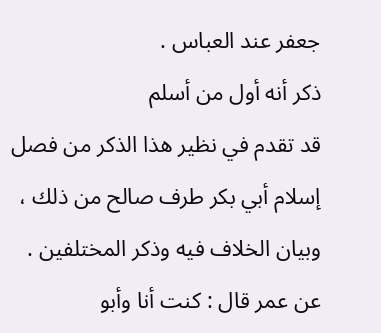جعفر عند العباس .
ذكر أنه أول من أسلم
قد تقدم في نظير هذا الذكر من فصل إسلام أبي بكر طرف صالح من ذلك ، وبيان الخلاف فيه وذكر المختلفين .
عن عمر قال : كنت أنا وأبو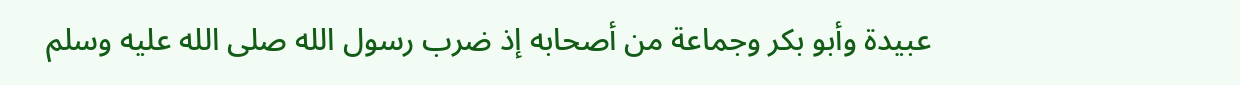عبيدة وأبو بكر وجماعة من أصحابه إذ ضرب رسول الله صلى الله عليه وسلم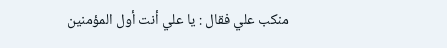منكب علي فقال : يا علي أنت أول المؤمنين